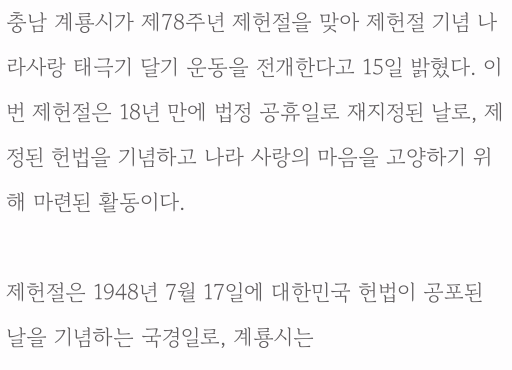충남 계룡시가 제78주년 제헌절을 맞아 제헌절 기념 나라사랑 태극기 달기 운동을 전개한다고 15일 밝혔다. 이번 제헌절은 18년 만에 법정 공휴일로 재지정된 날로, 제정된 헌법을 기념하고 나라 사랑의 마음을 고양하기 위해 마련된 활동이다.

제헌절은 1948년 7월 17일에 대한민국 헌법이 공포된 날을 기념하는 국경일로, 계룡시는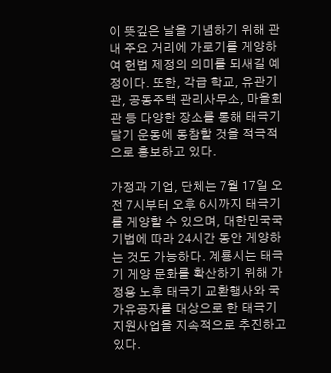이 뜻깊은 날을 기념하기 위해 관내 주요 거리에 가로기를 게양하여 헌법 제정의 의미를 되새길 예정이다. 또한, 각급 학교, 유관기관, 공동주택 관리사무소, 마을회관 등 다양한 장소를 통해 태극기 달기 운동에 동참할 것을 적극적으로 홍보하고 있다.

가정과 기업, 단체는 7월 17일 오전 7시부터 오후 6시까지 태극기를 게양할 수 있으며, 대한민국국기법에 따라 24시간 동안 게양하는 것도 가능하다. 계룡시는 태극기 게양 문화를 확산하기 위해 가정용 노후 태극기 교환행사와 국가유공자를 대상으로 한 태극기 지원사업을 지속적으로 추진하고 있다.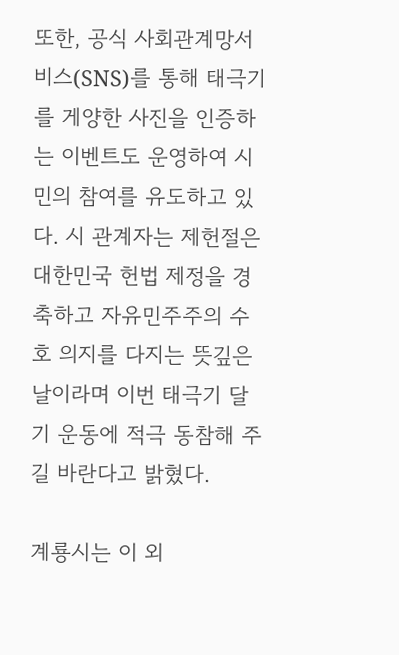또한, 공식 사회관계망서비스(SNS)를 통해 태극기를 게양한 사진을 인증하는 이벤트도 운영하여 시민의 참여를 유도하고 있다. 시 관계자는 제헌절은 대한민국 헌법 제정을 경축하고 자유민주주의 수호 의지를 다지는 뜻깊은 날이라며 이번 태극기 달기 운동에 적극 동참해 주길 바란다고 밝혔다.

계룡시는 이 외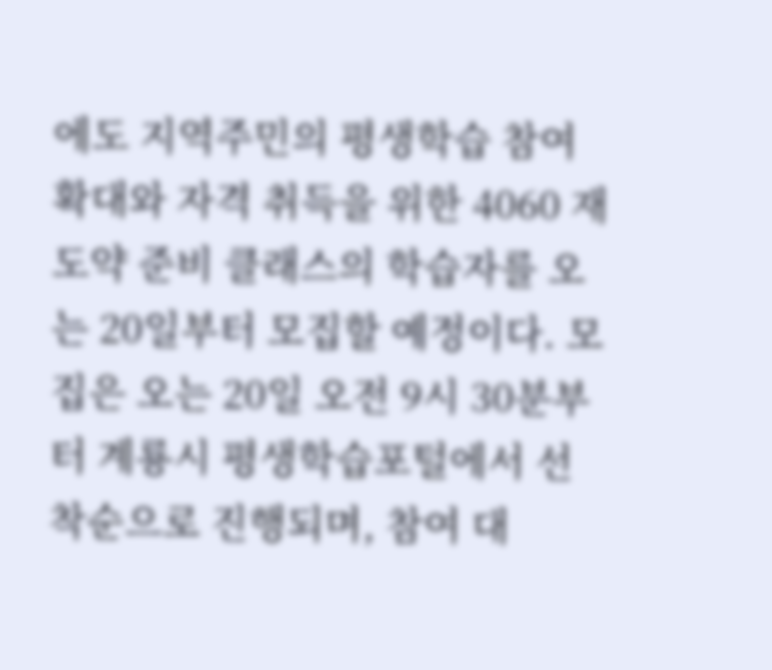에도 지역주민의 평생학습 참여 확대와 자격 취득을 위한 4060 재도약 준비 클래스의 학습자를 오는 20일부터 모집할 예정이다. 모집은 오는 20일 오전 9시 30분부터 계룡시 평생학습포털에서 선착순으로 진행되며, 참여 대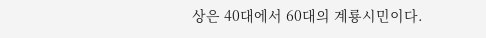상은 40대에서 60대의 계룡시민이다.